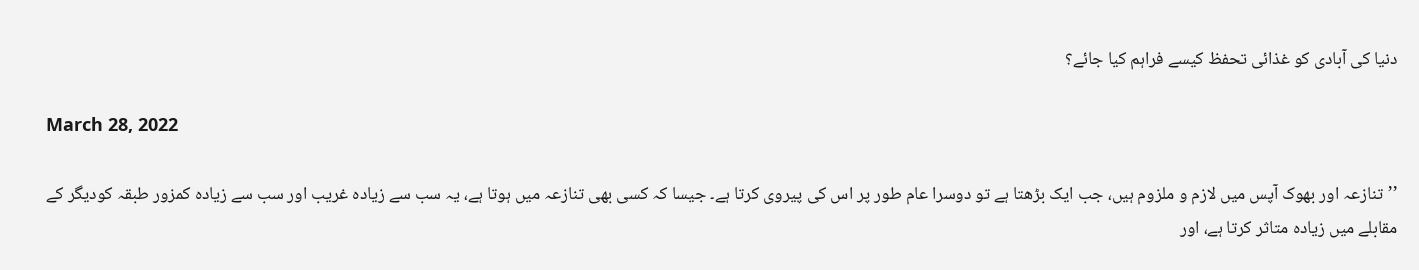دنیا کی آبادی کو غذائی تحفظ کیسے فراہم کیا جائے؟

March 28, 2022

’’تنازعہ اور بھوک آپس میں لازم و ملزوم ہیں، جب ایک بڑھتا ہے تو دوسرا عام طور پر اس کی پیروی کرتا ہے۔ جیسا کہ کسی بھی تنازعہ میں ہوتا ہے، یہ سب سے زیادہ غریب اور سب سے زیادہ کمزور طبقہ کودیگر کے مقابلے میں زیادہ متاثر کرتا ہے، اور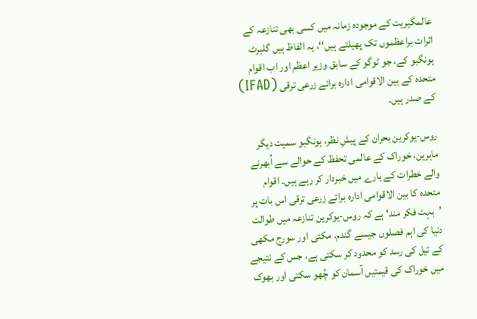عالمگیریت کے موجودہ زمانہ میں کسی بھی تنازعہ کے اثرات براعظموں تک پھیلتے ہیں‘‘، یہ الفاظ ہیں گلبرٹ ہونگبو کے، جو ٹوگو کے سابق وزیر اعظم اور اب اقوام متحدہ کے بین الاقوامی ادارہ برائے زرعی ترقی (IFAD) کے صدر ہیں۔

روس-یوکرین بحران کے پیشِ نظر، ہونگبو سمیت دیگر ماہرین، خوراک کے عالمی تحفظ کے حوالے سے اُبھرنے والے خطرات کے بارے میں خبردار کر رہے ہیں۔ اقوام متحدہ کا بین الاقوامی ادارہ برائے زرعی ترقی اس بات پر ’بہت فکر مند‘ ہے کہ روس-یوکرین تنازعہ میں طوالت دنیا کی اہم فصلوں جیسے گندم، مکئی اور سورج مکھی کے تیل کی رسد کو محدود کر سکتی ہے، جس کے نتیجے میں خوراک کی قیمتیں آسمان کو چُھو سکتی اور بھوک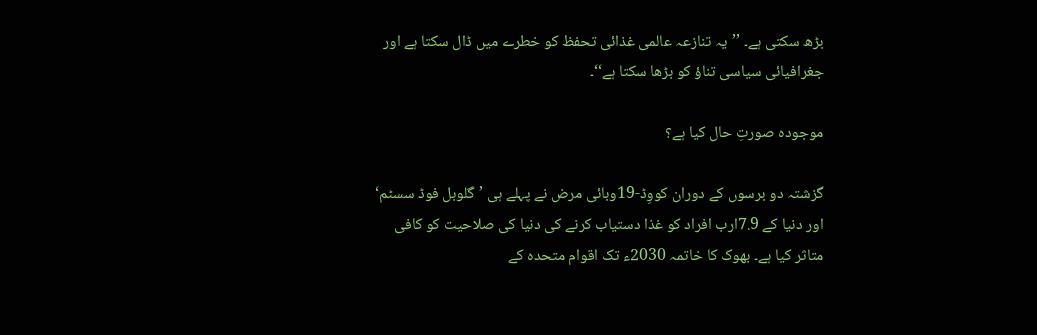بڑھ سکتی ہے۔ ’’یہ تنازعہ عالمی غذائی تحفظ کو خطرے میں ڈال سکتا ہے اور جغرافیائی سیاسی تناؤ کو بڑھا سکتا ہے‘‘۔

موجودہ صورتِ حال کیا ہے؟

گزشتہ دو برسوں کے دوران کووِڈ-19وبائی مرض نے پہلے ہی ’گلوبل فوڈ سسٹم‘ اور دنیا کے 7.9ارب افراد کو غذا دستیاب کرنے کی دنیا کی صلاحیت کو کافی متاثر کیا ہے۔ بھوک کا خاتمہ 2030ء تک اقوام متحدہ کے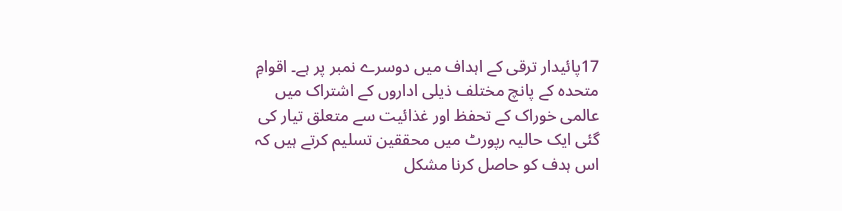17پائیدار ترقی کے اہداف میں دوسرے نمبر پر ہے۔ اقوامِ متحدہ کے پانچ مختلف ذیلی اداروں کے اشتراک میں عالمی خوراک کے تحفظ اور غذائیت سے متعلق تیار کی گئی ایک حالیہ رپورٹ میں محققین تسلیم کرتے ہیں کہ اس ہدف کو حاصل کرنا مشکل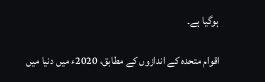ہوگیا ہے۔

اقوام متحدہ کے اندازوں کے مطابق، 2020ء میں دنیا میں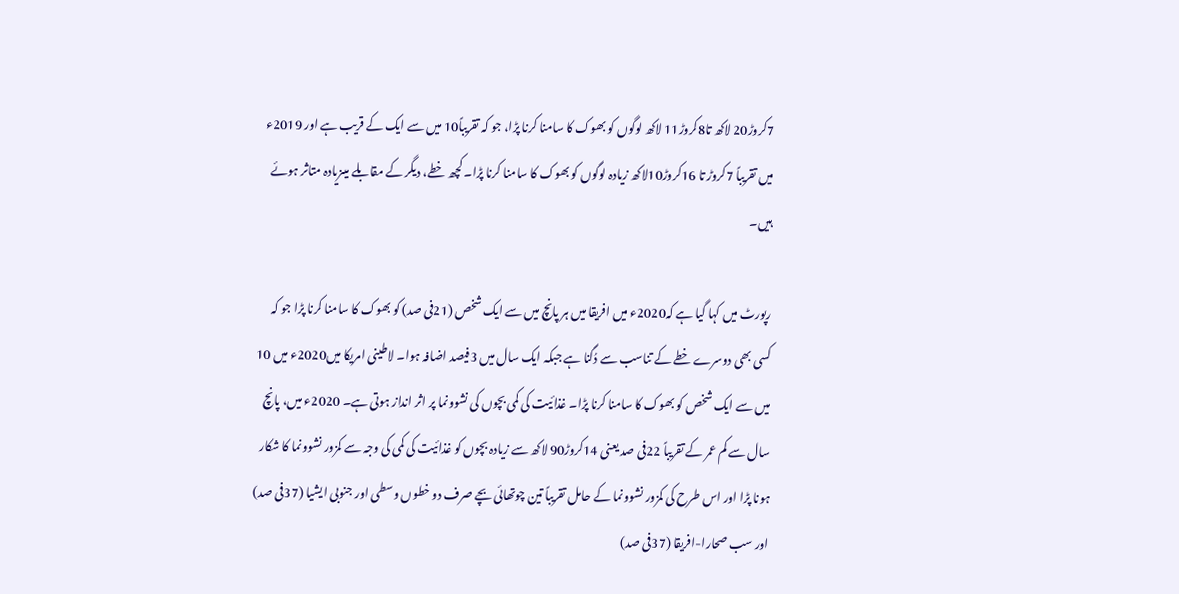7کروڑ20 لاکھ تا8کروڑ11 لاکھ لوگوں کو بھوک کا سامنا کرنا پڑا، جو کہ تقریباً10 میں سے ایک کے قریب ہے اور 2019ء میں تقریباً 7کروڑ تا 16کروڑ10لاکھ زیادہ لوگوں کو بھوک کا سامنا کرنا پڑا۔ کچھ خطے، دیگر کے مقابلے میںزیادہ متاثر ہوئے ہیں۔

رپورٹ میں کہا گیا ہے کہ2020ء میں افریقا میں ہر پانچ میں سے ایک شخص (21فی صد) کو بھوک کا سامنا کرنا پڑا جو کہ کسی بھی دوسرے خطے کے تناسب سے دُگنا ہے جبکہ ایک سال میں 3فیصد اضافہ ہوا۔ لاطینی امریکا میں2020ء میں 10 میں سے ایک شخص کو بھوک کا سامنا کرنا پڑا۔ غذائیت کی کمی بچوں کی نشوونما پر اثر انداز ہوتی ہے۔ 2020ء میں، پانچ سال سے کم عمر کے تقریباً 22فی صد یعنی 14کروڑ90 لاکھ سے زیادہ بچوں کو غذائیت کی کمی کی وجہ سے کمزور نشوونما کا شکار ہونا پڑا اور اس طرح کی کمزور نشوونما کے حامل تقریباً تین چوتھائی بچے صرف دو خطوں وسطی اور جنوبی ایشیا (37فی صد) اور سب صحارا-افریقا (37فی صد)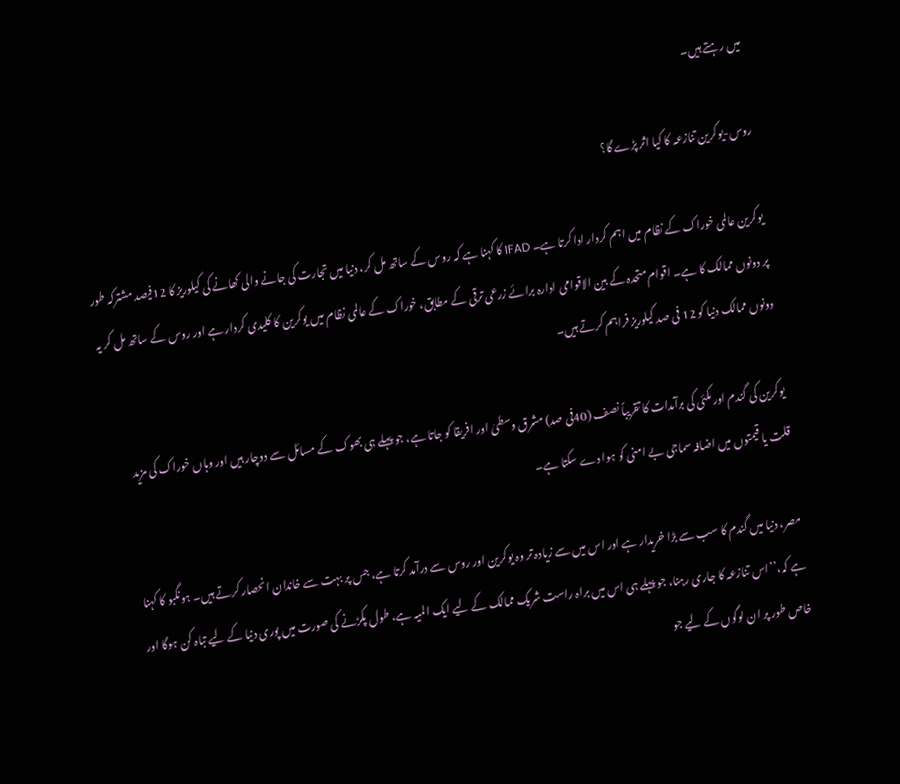میں رہتے ہیں۔

روس-یوکرین تنازعہ کا کیا اثر پڑے گا؟

یوکرین عالمی خوراک کے نظام میں اہم کردار ادا کرتا ہے۔ IFAD کا کہنا ہے کہ روس کے ساتھ مل کر، دنیا میں تجارت کی جانے والی کھانے کی کیلوریز کا 12فیصد مشترکہ طور پر دونوں ممالک کا ہے۔ اقوام متحدہ کے بین الاقوامی ادارہ برائے زرعی ترقی کے مطابق، خوراک کے عالمی نظام میں یوکرین کا کلیدی کردار ہے اور روس کے ساتھ مل کر یہ دونوں ممالک دنیا کو 12 فی صد کیلوریز فراہم کرتے ہیں۔

یوکرین کی گندم اور مکئی کی برآمدات کا تقریباً نصف (40فی صد) مشرق وسطیٰ اور افریقا کو جاتا ہے، جو پہلے ہی بھوک کے مسائل سے دوچار ہیں اور وہاں خوراک کی مزید قلت یا قیمتوں میں اضافہ سماجی بے امنی کو ہوا دے سکتا ہے۔

مصر، دنیا میں گندم کا سب سے بڑا خریدار ہے اور اس میں سے زیادہ تر وہ یوکرین اور روس سے درآمد کرتا ہے، جس پر بہت سے خاندان انحصار کرتے ہیں۔ ہونگبو کا کہنا ہے کہ،’’اس تنازعہ کا جاری رہنا، جو پہلے ہی اس میں براہ راست شریک ممالک کے لیے ایک المیہ ہے، طول پکڑنے کی صورت میں پوری دنیا کے لیے تباہ کن ہوگا اور خاص طور پر ان لوگوں کے لیے جو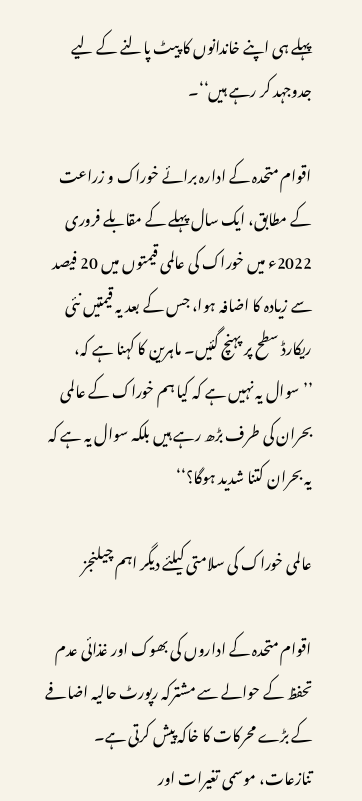پہلے ہی اپنے خاندانوں کا پیٹ پالنے کے لیے جدوجہد کر رہے ہیں‘‘۔

اقوام متحدہ کے ادارہ برائے خوراک و زراعت کے مطابق، ایک سال پہلے کے مقابلے فروری 2022ء میں خوراک کی عالمی قیمتوں میں 20 فیصد سے زیادہ کا اضافہ ہوا، جس کے بعد یہ قیمتیں نئی ریکارڈ سطح پر پہنچ گئیں۔ ماہرین کا کہنا ہے کہ، ’’سوال یہ نہیں ہے کہ کیا ہم خوراک کے عالمی بحران کی طرف بڑھ رہے ہیں بلکہ سوال یہ ہے کہ یہ بحران کتنا شدید ہوگا؟‘‘

عالمی خوراک کی سلامتی کیلئے دیگر اہم چیلنجز

اقوام متحدہ کے اداروں کی بھوک اور غذائی عدم تحفظ کے حوالے سے مشترکہ رپورٹ حالیہ اضافے کے بڑے محرکات کا خاکہ پیش کرتی ہے۔ تنازعات، موسمی تغیرات اور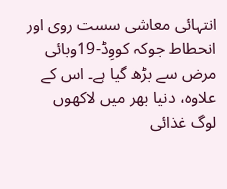انتہائی معاشی سست روی اور انحطاط جوکہ کووِڈ-19وبائی مرض سے بڑھ گیا ہے۔ اس کے علاوہ، دنیا بھر میں لاکھوں لوگ غذائی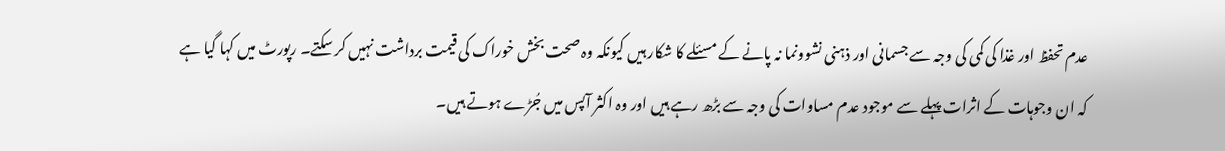عدم تحفظ اور غذا کی کمی کی وجہ سے جسمانی اور ذہنی نشوونما نہ پانے کے مسئلے کا شکار ہیں کیونکہ وہ صحت بخش خوراک کی قیمت برداشت نہیں کر سکتے۔ رپورٹ میں کہا گیا ہے کہ ان وجوہات کے اثرات پہلے سے موجود عدم مساوات کی وجہ سے بڑھ رہے ہیں اور وہ اکثر آپس میں جُڑے ہوتے ہیں۔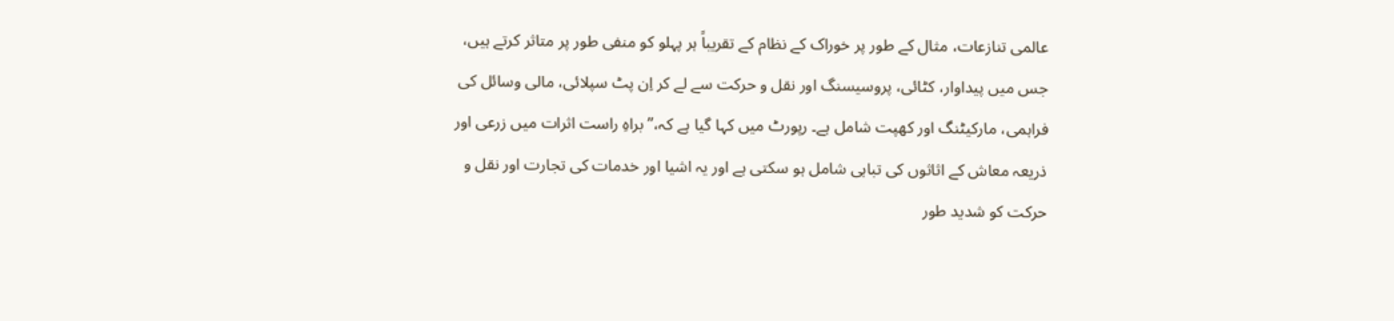عالمی تنازعات، مثال کے طور پر خوراک کے نظام کے تقریباً ہر پہلو کو منفی طور پر متاثر کرتے ہیں، جس میں پیداوار، کٹائی، پروسیسنگ اور نقل و حرکت سے لے کر اِن پٹ سپلائی، مالی وسائل کی فراہمی، مارکیٹنگ اور کھپت شامل ہے۔ رپورٹ میں کہا گیا ہے کہ،’’براہِ راست اثرات میں زرعی اور ذریعہ معاش کے اثاثوں کی تباہی شامل ہو سکتی ہے اور یہ اشیا اور خدمات کی تجارت اور نقل و حرکت کو شدید طور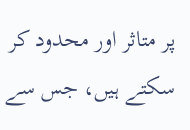پر متاثر اور محدود کر سکتے ہیں، جس سے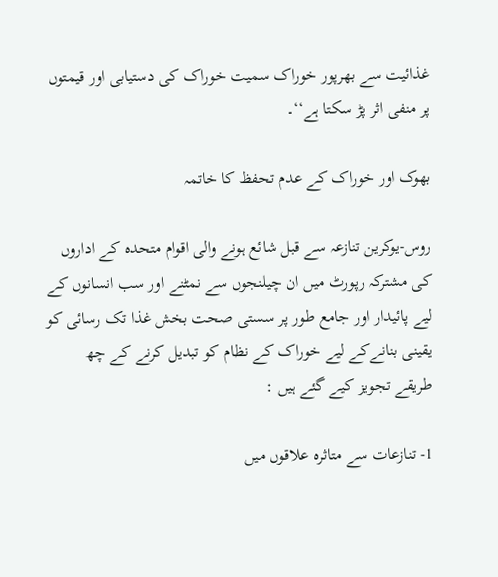غذائیت سے بھرپور خوراک سمیت خوراک کی دستیابی اور قیمتوں پر منفی اثر پڑ سکتا ہے‘‘۔

بھوک اور خوراک کے عدم تحفظ کا خاتمہ

روس-یوکرین تنازعہ سے قبل شائع ہونے والی اقوام متحدہ کے اداروں کی مشترکہ رپورٹ میں ان چیلنجوں سے نمٹنے اور سب انسانوں کے لیے پائیدار اور جامع طور پر سستی صحت بخش غذا تک رسائی کو یقینی بنانےکے لیے خوراک کے نظام کو تبدیل کرنے کے چھ طریقے تجویز کیے گئے ہیں :

1- تنازعات سے متاثرہ علاقوں میں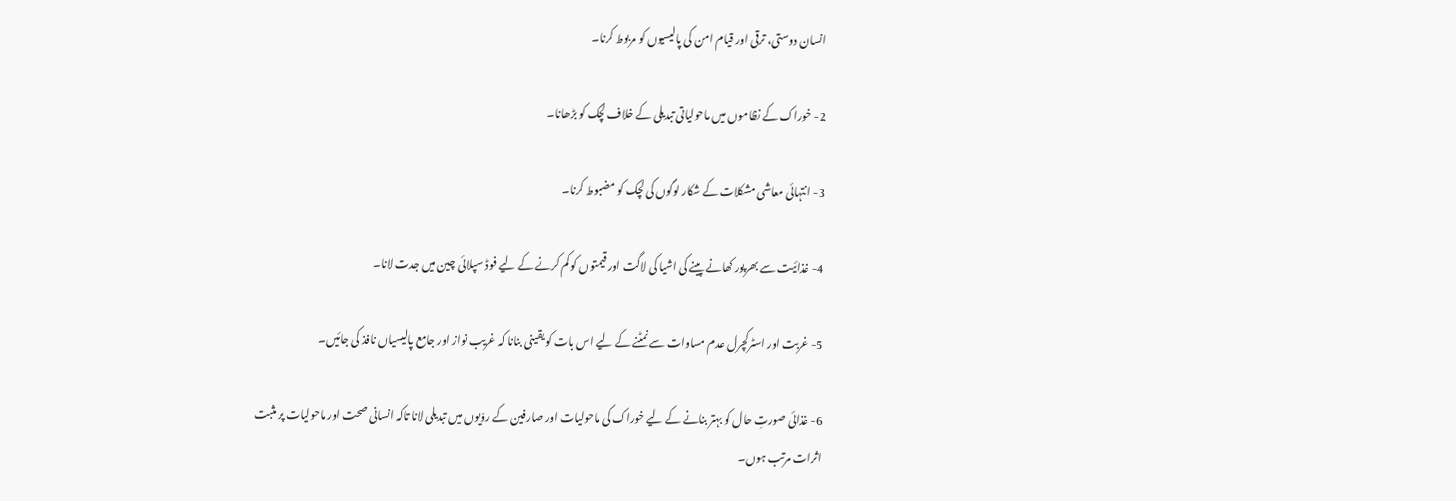انسان دوستی، ترقی اور قیام امن کی پالیسیوں کو مربوط کرنا۔

2- خوراک کے نظاموں میں ماحولیاتی تبدیلی کے خلاف لچک کو بڑھانا۔

3- انتہائی معاشی مشکلات کے شکار لوگوں کی لچک کو مضبوط کرنا۔

4- غذائیت سے بھرپور کھانے پینے کی اشیا کی لاگت اور قیمتوں کو کم کرنے کے لیے فوڈ سپلائی چین میں جدت لانا۔

5- غربت اور اسٹرکچرل عدم مساوات سے نمٹنے کے لیے اس بات کو یقینی بنانا کہ غریب نواز اور جامع پالیسیاں نافذ کی جائیں۔

6- غذائی صورتِ حال کو بہتر بنانے کے لیے خوراک کی ماحولیات اور صارفین کے روّیوں میں تبدیلی لانا تاکہ انسانی صحت اور ماحولیات پر مثبت اثرات مرتب ہوں۔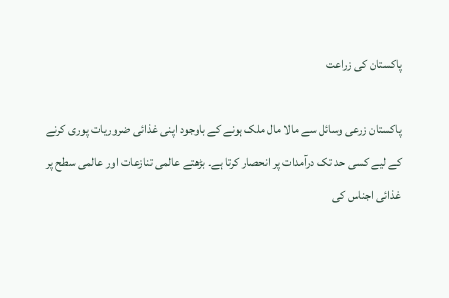پاکستان کی زراعت

پاکستان زرعی وسائل سے مالا مال ملک ہونے کے باوجود اپنی غذائی ضروریات پوری کرنے کے لیے کسی حد تک درآمدات پر انحصار کرتا ہے۔ بڑھتے عالمی تنازعات اور عالمی سطح پر غذائی اجناس کی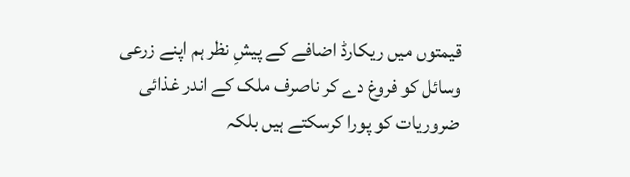قیمتوں میں ریکارڈ اضافے کے پیشِ نظر ہم اپنے زرعی وسائل کو فروغ دے کر ناصرف ملک کے اندر غذائی ضروریات کو پورا کرسکتے ہیں بلکہ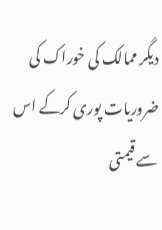دیگر ممالک کی خوراک کی ضروریات پوری کرکے اس سے قیمتی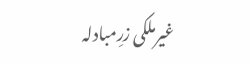غیرملکی زرِمبادلہ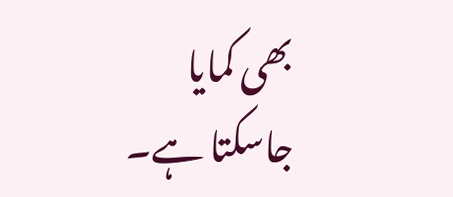بھی کمایا جاسکتا ہے۔